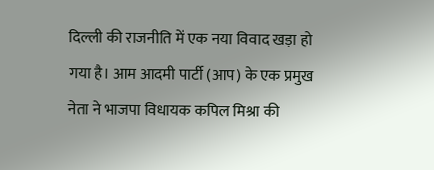दिल्ली की राजनीति में एक नया विवाद खड़ा हो गया है। आम आदमी पार्टी (आप) के एक प्रमुख नेता ने भाजपा विधायक कपिल मिश्रा की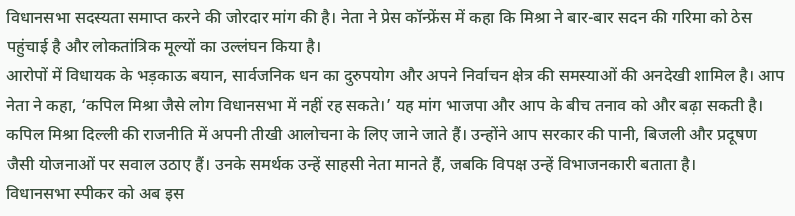विधानसभा सदस्यता समाप्त करने की जोरदार मांग की है। नेता ने प्रेस कॉन्फ्रेंस में कहा कि मिश्रा ने बार-बार सदन की गरिमा को ठेस पहुंचाई है और लोकतांत्रिक मूल्यों का उल्लंघन किया है।
आरोपों में विधायक के भड़काऊ बयान, सार्वजनिक धन का दुरुपयोग और अपने निर्वाचन क्षेत्र की समस्याओं की अनदेखी शामिल है। आप नेता ने कहा, ‘कपिल मिश्रा जैसे लोग विधानसभा में नहीं रह सकते।’ यह मांग भाजपा और आप के बीच तनाव को और बढ़ा सकती है।
कपिल मिश्रा दिल्ली की राजनीति में अपनी तीखी आलोचना के लिए जाने जाते हैं। उन्होंने आप सरकार की पानी, बिजली और प्रदूषण जैसी योजनाओं पर सवाल उठाए हैं। उनके समर्थक उन्हें साहसी नेता मानते हैं, जबकि विपक्ष उन्हें विभाजनकारी बताता है।
विधानसभा स्पीकर को अब इस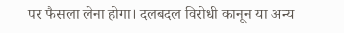पर फैसला लेना होगा। दलबदल विरोधी कानून या अन्य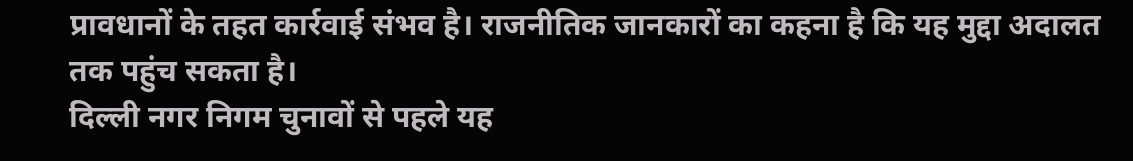प्रावधानों के तहत कार्रवाई संभव है। राजनीतिक जानकारों का कहना है कि यह मुद्दा अदालत तक पहुंच सकता है।
दिल्ली नगर निगम चुनावों से पहले यह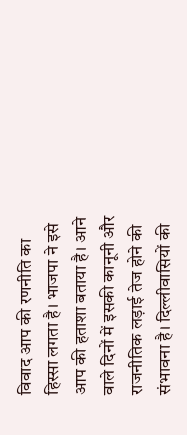विवाद आप की रणनीति का हिस्सा लगता है। भाजपा ने इसे आप की हताशा बताया है। आने वाले दिनों में इसकी कानूनी और राजनीतिक लड़ाई तेज होने की संभावना है। दिल्लीवासियों की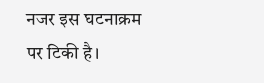नजर इस घटनाक्रम पर टिकी है।